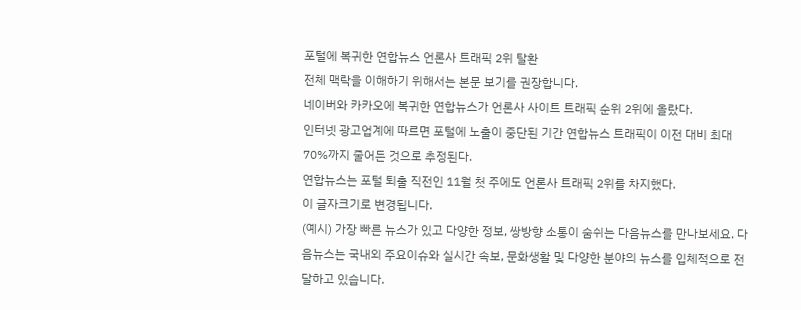포털에 복귀한 연합뉴스 언론사 트래픽 2위 탈환
전체 맥락을 이해하기 위해서는 본문 보기를 권장합니다.
네이버와 카카오에 복귀한 연합뉴스가 언론사 사이트 트래픽 순위 2위에 올랐다.
인터넷 광고업계에 따르면 포털에 노출이 중단된 기간 연합뉴스 트래픽이 이전 대비 최대 70%까지 줄어든 것으로 추정된다.
연합뉴스는 포털 퇴출 직전인 11월 첫 주에도 언론사 트래픽 2위를 차지했다.
이 글자크기로 변경됩니다.
(예시) 가장 빠른 뉴스가 있고 다양한 정보, 쌍방향 소통이 숨쉬는 다음뉴스를 만나보세요. 다음뉴스는 국내외 주요이슈와 실시간 속보, 문화생활 및 다양한 분야의 뉴스를 입체적으로 전달하고 있습니다.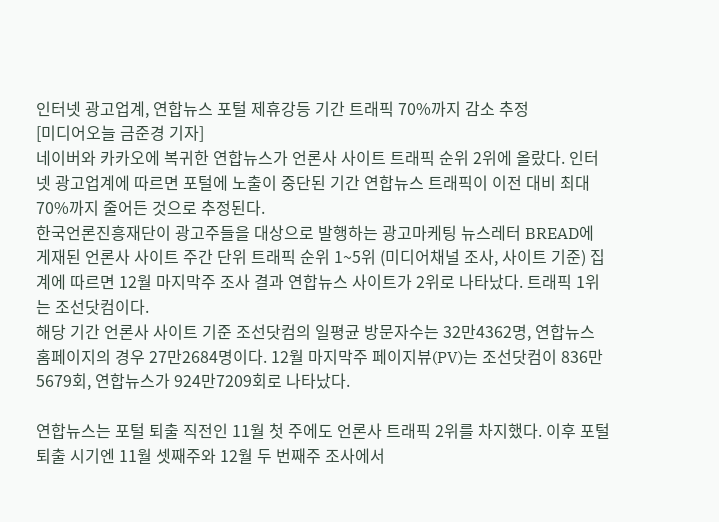인터넷 광고업계, 연합뉴스 포털 제휴강등 기간 트래픽 70%까지 감소 추정
[미디어오늘 금준경 기자]
네이버와 카카오에 복귀한 연합뉴스가 언론사 사이트 트래픽 순위 2위에 올랐다. 인터넷 광고업계에 따르면 포털에 노출이 중단된 기간 연합뉴스 트래픽이 이전 대비 최대 70%까지 줄어든 것으로 추정된다.
한국언론진흥재단이 광고주들을 대상으로 발행하는 광고마케팅 뉴스레터 BREAD에 게재된 언론사 사이트 주간 단위 트래픽 순위 1~5위 (미디어채널 조사, 사이트 기준) 집계에 따르면 12월 마지막주 조사 결과 연합뉴스 사이트가 2위로 나타났다. 트래픽 1위는 조선닷컴이다.
해당 기간 언론사 사이트 기준 조선닷컴의 일평균 방문자수는 32만4362명, 연합뉴스 홈페이지의 경우 27만2684명이다. 12월 마지막주 페이지뷰(PV)는 조선닷컴이 836만5679회, 연합뉴스가 924만7209회로 나타났다.

연합뉴스는 포털 퇴출 직전인 11월 첫 주에도 언론사 트래픽 2위를 차지했다. 이후 포털 퇴출 시기엔 11월 셋째주와 12월 두 번째주 조사에서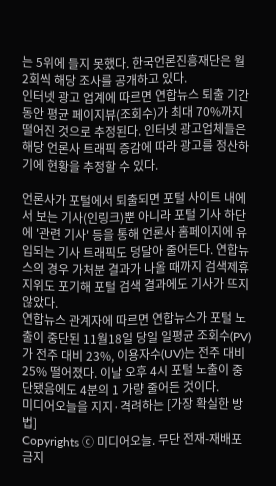는 5위에 들지 못했다. 한국언론진흥재단은 월 2회씩 해당 조사를 공개하고 있다.
인터넷 광고 업계에 따르면 연합뉴스 퇴출 기간 동안 평균 페이지뷰(조회수)가 최대 70%까지 떨어진 것으로 추정된다. 인터넷 광고업체들은 해당 언론사 트래픽 증감에 따라 광고를 정산하기에 현황을 추정할 수 있다.

언론사가 포털에서 퇴출되면 포털 사이트 내에서 보는 기사(인링크)뿐 아니라 포털 기사 하단에 '관련 기사' 등을 통해 언론사 홈페이지에 유입되는 기사 트래픽도 덩달아 줄어든다. 연합뉴스의 경우 가처분 결과가 나올 때까지 검색제휴 지위도 포기해 포털 검색 결과에도 기사가 뜨지 않았다.
연합뉴스 관계자에 따르면 연합뉴스가 포털 노출이 중단된 11월18일 당일 일평균 조회수(PV)가 전주 대비 23%, 이용자수(UV)는 전주 대비 25% 떨어졌다. 이날 오후 4시 포털 노출이 중단됐음에도 4분의 1 가량 줄어든 것이다.
미디어오늘을 지지·격려하는 [가장 확실한 방법]
Copyrights ⓒ 미디어오늘. 무단 전재-재배포 금지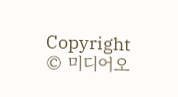Copyright © 미디어오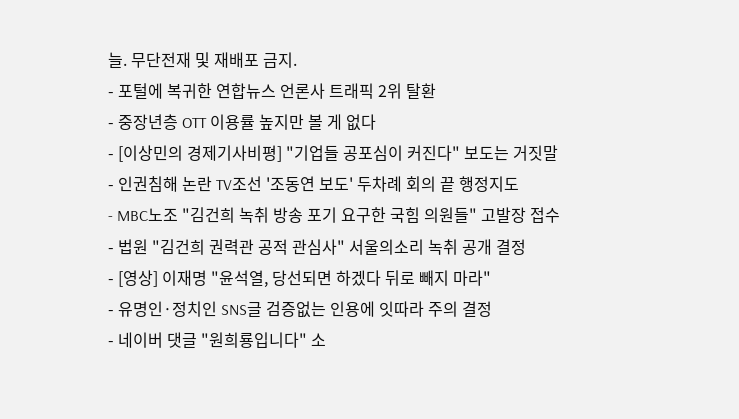늘. 무단전재 및 재배포 금지.
- 포털에 복귀한 연합뉴스 언론사 트래픽 2위 탈환
- 중장년층 OTT 이용률 높지만 볼 게 없다
- [이상민의 경제기사비평] "기업들 공포심이 커진다" 보도는 거짓말
- 인권침해 논란 TV조선 '조동연 보도' 두차례 회의 끝 행정지도
- MBC노조 "김건희 녹취 방송 포기 요구한 국힘 의원들" 고발장 접수
- 법원 "김건희 권력관 공적 관심사" 서울의소리 녹취 공개 결정
- [영상] 이재명 "윤석열, 당선되면 하겠다 뒤로 빼지 마라"
- 유명인·정치인 SNS글 검증없는 인용에 잇따라 주의 결정
- 네이버 댓글 "원희룡입니다" 소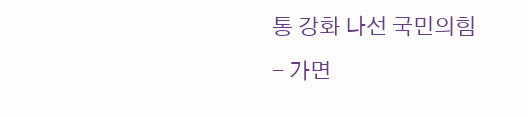통 강화 나선 국민의힘
- 가면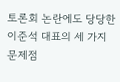토론회 논란에도 당당한 이준석 대표의 세 가지 문제점